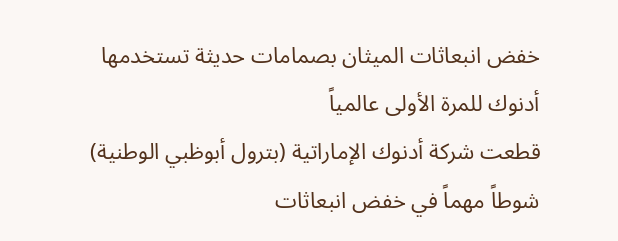خفض انبعاثات الميثان بصمامات حديثة تستخدمها أدنوك للمرة الأولى عالمياً
قطعت شركة أدنوك الإماراتية (بترول أبوظبي الوطنية) شوطاً مهماً في خفض انبعاثات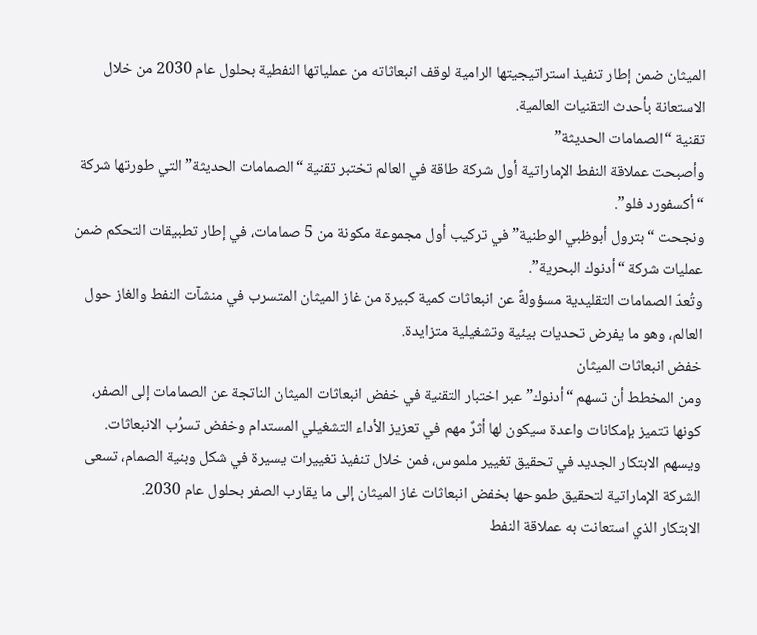الميثان ضمن إطار تنفيذ استراتيجيتها الرامية لوقف انبعاثاته من عملياتها النفطية بحلول عام 2030 من خلال الاستعانة بأحدث التقنيات العالمية.
تقنية “الصمامات الحديثة”
وأصبحت عملاقة النفط الإماراتية أول شركة طاقة في العالم تختبر تقنية “الصمامات الحديثة” التي طورتها شركة “أكسفورد فلو”.
ونجحت “بترول أبوظبي الوطنية” في تركيب أول مجموعة مكونة من 5 صمامات، في إطار تطبيقات التحكم ضمن عمليات شركة “أدنوك البحرية”.
وتُعدّ الصمامات التقليدية مسؤولةً عن انبعاثات كمية كبيرة من غاز الميثان المتسرب في منشآت النفط والغاز حول العالم، وهو ما يفرض تحديات بيئية وتشغيلية متزايدة.
خفض انبعاثات الميثان
ومن المخطط أن تسهم “أدنوك” عبر اختبار التقنية في خفض انبعاثات الميثان الناتجة عن الصمامات إلى الصفر، كونها تتميز بإمكانات واعدة سيكون لها أثرٌ مهم في تعزيز الأداء التشغيلي المستدام وخفض تسرُب الانبعاثات.
ويسهم الابتكار الجديد في تحقيق تغيير ملموس، فمن خلال تنفيذ تغييرات يسيرة في شكل وبنية الصمام، تسعى الشركة الإماراتية لتحقيق طموحها بخفض انبعاثات غاز الميثان إلى ما يقارب الصفر بحلول عام 2030.
الابتكار الذي استعانت به عملاقة النفط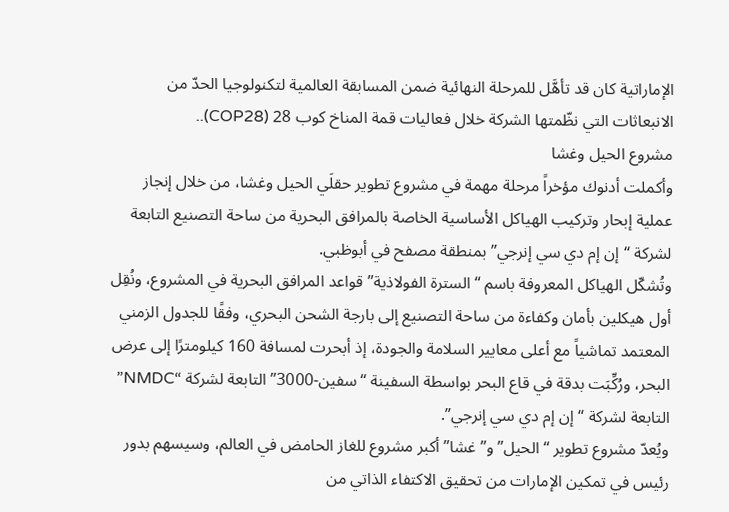الإماراتية كان قد تأهَّل للمرحلة النهائية ضمن المسابقة العالمية لتكنولوجيا الحدّ من الانبعاثات التي نظّمتها الشركة خلال فعاليات قمة المناخ كوب 28 (COP28)..
مشروع الحيل وغشا
وأكملت أدنوك مؤخراً مرحلة مهمة في مشروع تطوير حقلَي الحيل وغشا، من خلال إنجاز عملية إبحار وتركيب الهياكل الأساسية الخاصة بالمرافق البحرية من ساحة التصنيع التابعة لشركة “إن إم دي سي إنرجي” بمنطقة مصفح في أبوظبي.
وتُشكّل الهياكل المعروفة باسم “السترة الفولاذية” قواعد المرافق البحرية في المشروع، ونُقِل أول هيكلين بأمان وكفاءة من ساحة التصنيع إلى بارجة الشحن البحري، وفقًا للجدول الزمني المعتمد تماشياً مع أعلى معايير السلامة والجودة، إذ أبحرت لمسافة 160 كيلومترًا إلى عرض البحر، ورُكِّبَت بدقة في قاع البحر بواسطة السفينة “سفين-3000” التابعة لشركة “NMDC” التابعة لشركة “إن إم دي سي إنرجي”.
ويُعدّ مشروع تطوير “الحيل” و”غشا” أكبر مشروع للغاز الحامض في العالم، وسيسهم بدور رئيس في تمكين الإمارات من تحقيق الاكتفاء الذاتي من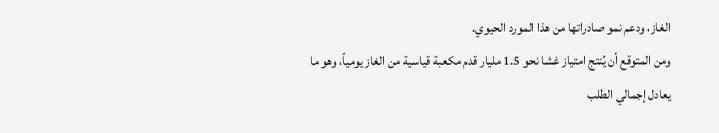الغاز، ودعم نمو صادراتها من هذا المورد الحيوي.
ومن المتوقع أن يُنتج امتياز غشا نحو 1.5 مليار قدم مكعبة قياسية من الغاز يومياً، وهو ما يعادل إجمالي الطلب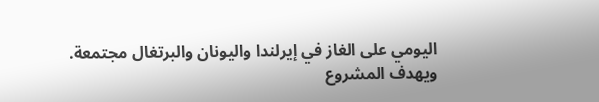اليومي على الغاز في إيرلندا واليونان والبرتغال مجتمعة.
ويهدف المشروع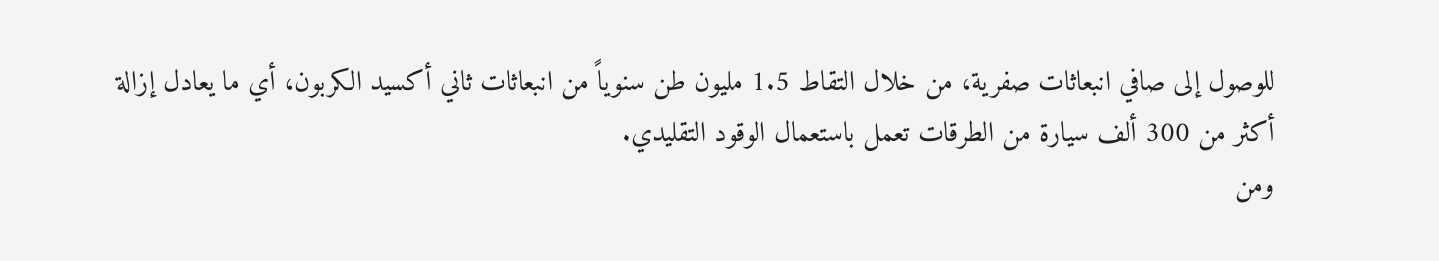للوصول إلى صافي انبعاثات صفرية، من خلال التقاط 1.5 مليون طن سنوياً من انبعاثات ثاني أكسيد الكربون، أي ما يعادل إزالة أكثر من 300 ألف سيارة من الطرقات تعمل باستعمال الوقود التقليدي.
ومن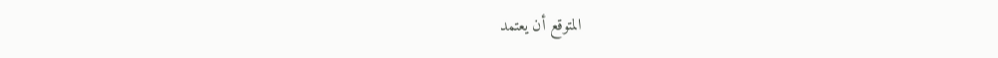المتوقع أن يعتمد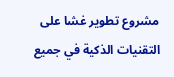مشروع تطوير غشا على التقنيات الذكية في جميع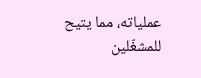عملياته، مما يتيح للمشغّلين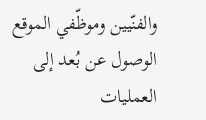والفنّيين وموظّفي الموقع الوصول عن بُعد إلى العمليات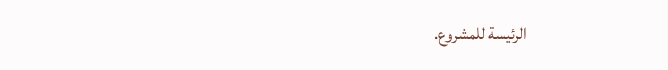الرئيسة للمشروع.